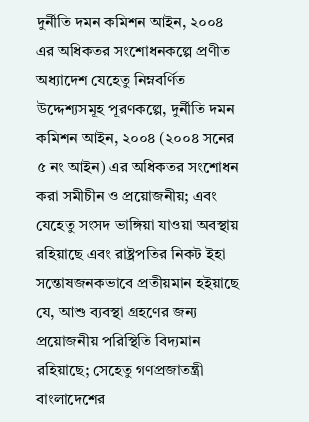দুর্নীতি দমন কমিশন আইন, ২০০৪ এর অধিকতর সংশোধনকল্পে প্রণীত অধ্যাদেশ যেহেতু নিম্নবর্ণিত উদ্দেশ্যসমূহ পূরণকল্পে, দুর্নীতি দমন কমিশন আইন, ২০০৪ (২০০৪ সনের ৫ নং আইন) এর অধিকতর সংশোধন করা সমীচীন ও প্রয়োজনীয়; এবং যেহেতু সংসদ ভাঙ্গিয়া যাওয়া অবস্থায় রহিয়াছে এবং রাষ্ট্রপতির নিকট ইহা সন্তোষজনকভাবে প্রতীয়মান হইয়াছে যে, আশু ব্যবস্থা গ্রহণের জন্য প্রয়োজনীয় পরিস্থিতি বিদ্যমান রহিয়াছে; সেহেতু গণপ্রজাতন্ত্রী বাংলাদেশের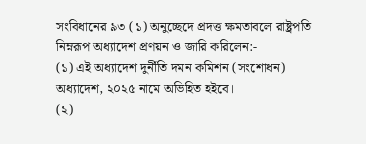সংবিধানের ৯৩ (১) অনুচ্ছেদে প্রদত্ত ক্ষমতাবলে রাষ্ট্রপতি নিম্নরূপ অধ্যাদেশ প্রণয়ন ও জারি করিলেন:-
(১) এই অধ্যাদেশ দুর্নীতি দমন কমিশন (সংশোধন) অধ্যাদেশ, ২০২৫ নামে অভিহিত হইবে।
(২)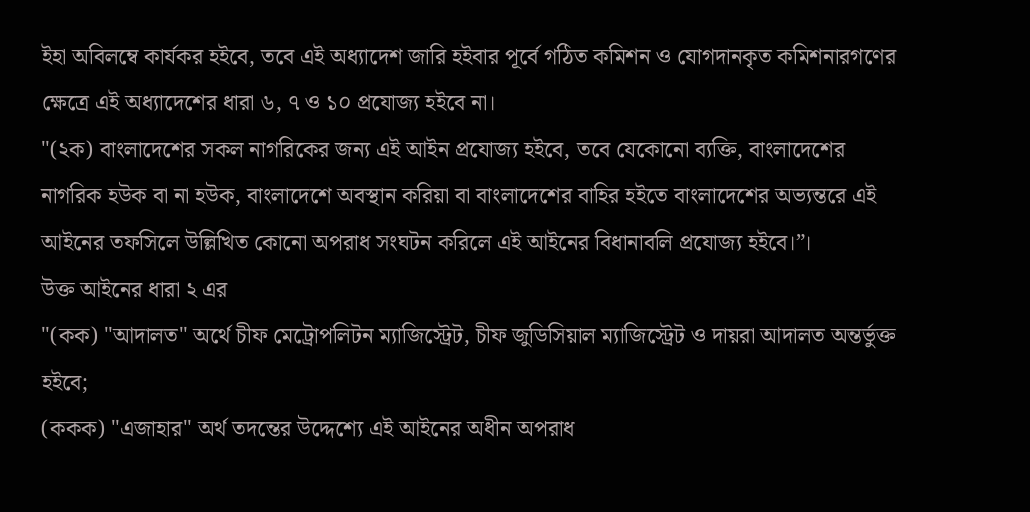ইহা অবিলম্বে কার্যকর হইবে, তবে এই অধ্যাদেশ জারি হইবার পূর্বে গঠিত কমিশন ও যোগদানকৃত কমিশনারগণের ক্ষেত্রে এই অধ্যাদেশের ধারা ৬, ৭ ও ১০ প্রযোজ্য হইবে না।
"(২ক) বাংলাদেশের সকল নাগরিকের জন্য এই আইন প্রযোজ্য হইবে, তবে যেকোনো ব্যক্তি, বাংলাদেশের নাগরিক হউক বা না হউক, বাংলাদেশে অবস্থান করিয়া বা বাংলাদেশের বাহির হইতে বাংলাদেশের অভ্যন্তরে এই আইনের তফসিলে উল্লিখিত কোনো অপরাধ সংঘটন করিলে এই আইনের বিধানাবলি প্রযোজ্য হইবে।”।
উক্ত আইনের ধারা ২ এর
"(কক) "আদালত" অর্থে চীফ মেট্রোপলিটন ম্যাজিস্ট্রেট, চীফ জুডিসিয়াল ম্যাজিস্ট্রেট ও দায়রা আদালত অন্তর্ভুক্ত হইবে;
(ককক) "এজাহার" অর্থ তদন্তের উদ্দেশ্যে এই আইনের অধীন অপরাধ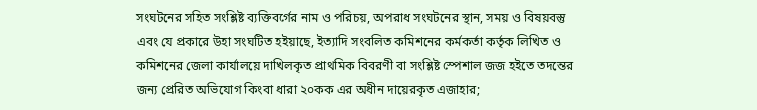সংঘটনের সহিত সংশ্লিষ্ট ব্যক্তিবর্গের নাম ও পরিচয়, অপরাধ সংঘটনের স্থান, সময় ও বিষয়বস্তু এবং যে প্রকারে উহা সংঘটিত হইয়াছে, ইত্যাদি সংবলিত কমিশনের কর্মকর্তা কর্তৃক লিখিত ও কমিশনের জেলা কার্যালয়ে দাখিলকৃত প্রাথমিক বিবরণী বা সংশ্লিষ্ট স্পেশাল জজ হইতে তদন্তের জন্য প্রেরিত অভিযোগ কিংবা ধারা ২০কক এর অধীন দায়েরকৃত এজাহার;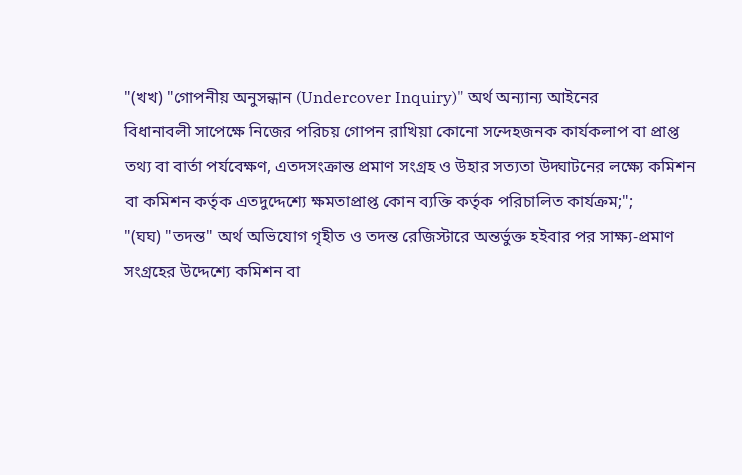"(খখ) "গোপনীয় অনুসন্ধান (Undercover Inquiry)" অর্থ অন্যান্য আইনের
বিধানাবলী সাপেক্ষে নিজের পরিচয় গোপন রাখিয়া কোনো সন্দেহজনক কার্যকলাপ বা প্রাপ্ত তথ্য বা বার্তা পর্যবেক্ষণ, এতদসংক্রান্ত প্রমাণ সংগ্রহ ও উহার সত্যতা উদ্ঘাটনের লক্ষ্যে কমিশন বা কমিশন কর্তৃক এতদুদ্দেশ্যে ক্ষমতাপ্রাপ্ত কোন ব্যক্তি কর্তৃক পরিচালিত কার্যক্রম;";
"(ঘঘ) "তদন্ত" অর্থ অভিযোগ গৃহীত ও তদন্ত রেজিস্টারে অন্তর্ভুক্ত হইবার পর সাক্ষ্য-প্রমাণ সংগ্রহের উদ্দেশ্যে কমিশন বা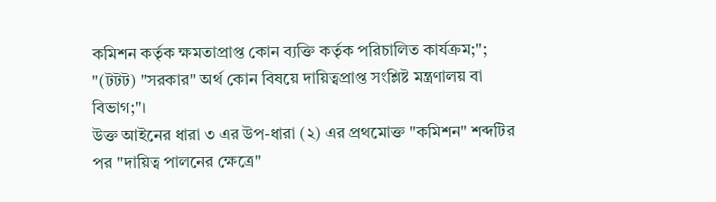কমিশন কর্তৃক ক্ষমতাপ্রাপ্ত কোন ব্যক্তি কর্তৃক পরিচালিত কার্যক্রম;";
"(টটট) "সরকার" অর্থ কোন বিষয়ে দায়িত্বপ্রাপ্ত সংশ্লিষ্ট মন্ত্রণালয় বা বিভাগ;"।
উক্ত আইনের ধারা ৩ এর উপ-ধারা (২) এর প্রথমোক্ত "কমিশন" শব্দটির পর "দায়িত্ব পালনের ক্ষেত্রে"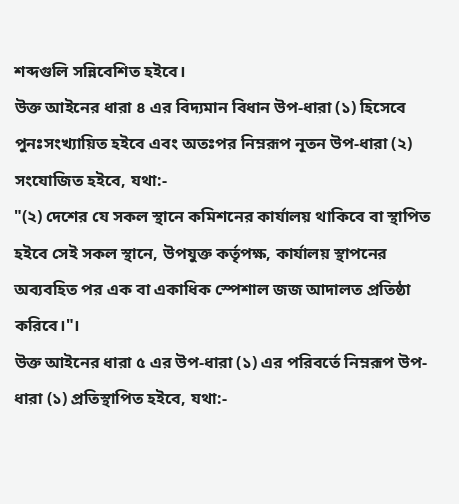শব্দগুলি সন্নিবেশিত হইবে।
উক্ত আইনের ধারা ৪ এর বিদ্যমান বিধান উপ-ধারা (১) হিসেবে পুনঃসংখ্যায়িত হইবে এবং অতঃপর নিম্নরূপ নূতন উপ-ধারা (২) সংযোজিত হইবে, যথা:-
"(২) দেশের যে সকল স্থানে কমিশনের কার্যালয় থাকিবে বা স্থাপিত হইবে সেই সকল স্থানে, উপযুক্ত কর্তৃপক্ষ, কার্যালয় স্থাপনের অব্যবহিত পর এক বা একাধিক স্পেশাল জজ আদালত প্রতিষ্ঠা করিবে।"।
উক্ত আইনের ধারা ৫ এর উপ-ধারা (১) এর পরিবর্তে নিম্নরূপ উপ-ধারা (১) প্রতিস্থাপিত হইবে, যথা:-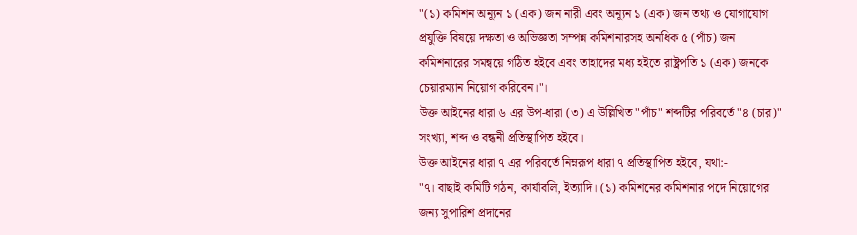"(১) কমিশন অন্যূন ১ (এক) জন নারী এবং অন্যূন ১ (এক) জন তথ্য ও যোগাযোগ প্রযুক্তি বিষয়ে দক্ষতা ও অভিজ্ঞতা সম্পন্ন কমিশনারসহ অনধিক ৫ (পাঁচ) জন কমিশনারের সমন্বয়ে গঠিত হইবে এবং তাহাদের মধ্য হইতে রাষ্ট্রপতি ১ (এক) জনকে চেয়ারম্যান নিয়োগ করিবেন।"।
উক্ত আইনের ধারা ৬ এর উপ-ধারা (৩) এ উল্লিখিত "পাঁচ" শব্দটির পরিবর্তে "৪ (চার)" সংখ্যা, শব্দ ও বন্ধনী প্রতিস্থাপিত হইবে।
উক্ত আইনের ধারা ৭ এর পরিবর্তে নিম্নরূপ ধারা ৭ প্রতিস্থাপিত হইবে, যথা:-
"৭। বাছাই কমিটি গঠন, কার্যাবলি, ইত্যাদি। (১) কমিশনের কমিশনার পদে নিয়োগের জন্য সুপারিশ প্রদানের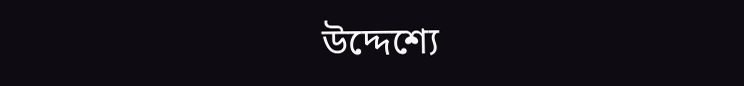উদ্দেশ্যে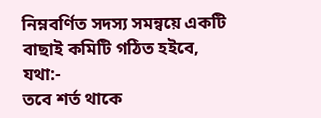নিম্নবর্ণিত সদস্য সমন্বয়ে একটি বাছাই কমিটি গঠিত হইবে, যথা:-
তবে শর্ত থাকে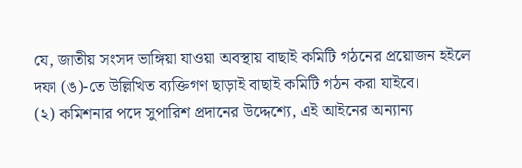যে, জাতীয় সংসদ ভাঙ্গিয়া যাওয়া অবস্থায় বাছাই কমিটি গঠনের প্রয়োজন হইলে দফা (ঙ)-তে উল্লিখিত ব্যক্তিগণ ছাড়াই বাছাই কমিটি গঠন করা যাইবে।
(২) কমিশনার পদে সুপারিশ প্রদানের উদ্দেশ্যে, এই আইনের অন্যান্য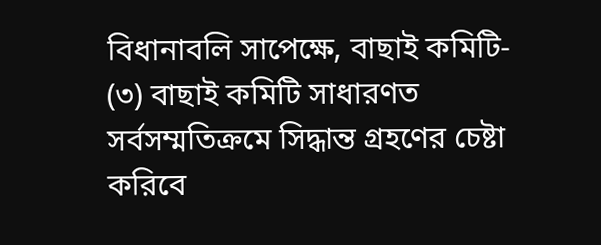বিধানাবলি সাপেক্ষে, বাছাই কমিটি-
(৩) বাছাই কমিটি সাধারণত সর্বসম্মতিক্রমে সিদ্ধান্ত গ্রহণের চেষ্টা করিবে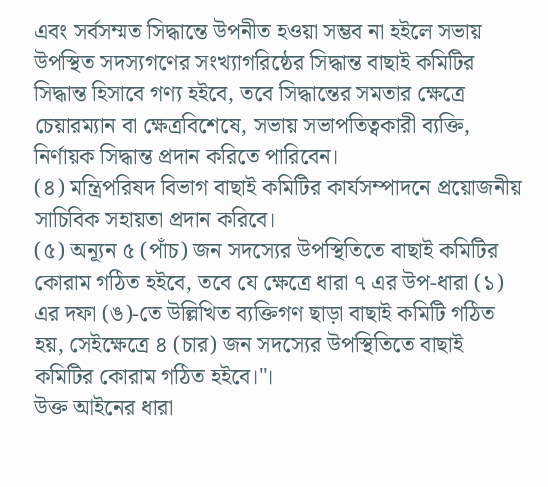এবং সর্বসম্মত সিদ্ধান্তে উপনীত হওয়া সম্ভব না হইলে সভায় উপস্থিত সদস্যগণের সংখ্যাগরিষ্ঠের সিদ্ধান্ত বাছাই কমিটির সিদ্ধান্ত হিসাবে গণ্য হইবে, তবে সিদ্ধান্তের সমতার ক্ষেত্রে চেয়ারম্যান বা ক্ষেত্রবিশেষে, সভায় সভাপতিত্বকারী ব্যক্তি, নির্ণায়ক সিদ্ধান্ত প্রদান করিতে পারিবেন।
(৪) মন্ত্রিপরিষদ বিভাগ বাছাই কমিটির কার্যসম্পাদনে প্রয়োজনীয় সাচিবিক সহায়তা প্রদান করিবে।
(৫) অন্যূন ৫ (পাঁচ) জন সদস্যের উপস্থিতিতে বাছাই কমিটির কোরাম গঠিত হইবে, তবে যে ক্ষেত্রে ধারা ৭ এর উপ-ধারা (১) এর দফা (ঙ)-তে উল্লিখিত ব্যক্তিগণ ছাড়া বাছাই কমিটি গঠিত হয়, সেইক্ষেত্রে ৪ (চার) জন সদস্যের উপস্থিতিতে বাছাই কমিটির কোরাম গঠিত হইবে।"।
উক্ত আইনের ধারা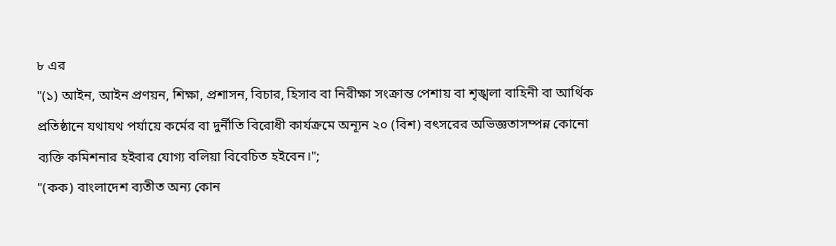৮ এর
"(১) আইন, আইন প্রণয়ন, শিক্ষা, প্রশাসন, বিচার, হিসাব বা নিরীক্ষা সংক্রান্ত পেশায় বা শৃঙ্খলা বাহিনী বা আর্থিক প্রতিষ্ঠানে যথাযথ পর্যায়ে কর্মের বা দুর্নীতি বিরোধী কার্যক্রমে অন্যূন ২০ (বিশ) বৎসরের অভিজ্ঞতাসম্পন্ন কোনো ব্যক্তি কমিশনার হইবার যোগ্য বলিয়া বিবেচিত হইবেন।";
"(কক) বাংলাদেশ ব্যতীত অন্য কোন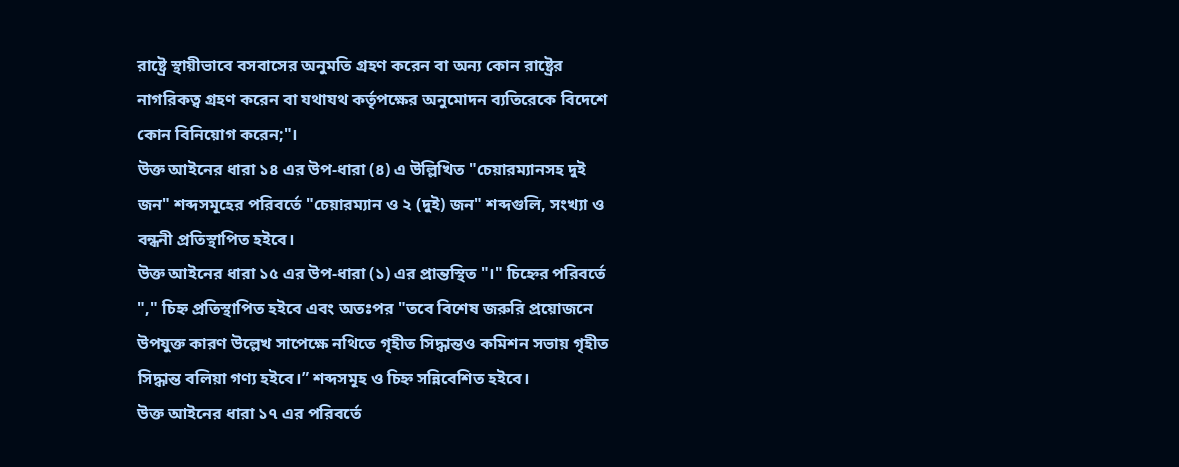রাষ্ট্রে স্থায়ীভাবে বসবাসের অনুমতি গ্রহণ করেন বা অন্য কোন রাষ্ট্রের নাগরিকত্ব গ্রহণ করেন বা যথাযথ কর্তৃপক্ষের অনুমোদন ব্যতিরেকে বিদেশে কোন বিনিয়োগ করেন;"।
উক্ত আইনের ধারা ১৪ এর উপ-ধারা (৪) এ উল্লিখিত "চেয়ারম্যানসহ দুই জন" শব্দসমূহের পরিবর্তে "চেয়ারম্যান ও ২ (দুই) জন" শব্দগুলি, সংখ্যা ও বন্ধনী প্রতিস্থাপিত হইবে।
উক্ত আইনের ধারা ১৫ এর উপ-ধারা (১) এর প্রান্তস্থিত "।" চিহ্নের পরিবর্তে "," চিহ্ন প্রতিস্থাপিত হইবে এবং অতঃপর "তবে বিশেষ জরুরি প্রয়োজনে উপযুক্ত কারণ উল্লেখ সাপেক্ষে নথিতে গৃহীত সিদ্ধান্তও কমিশন সভায় গৃহীত সিদ্ধান্ত বলিয়া গণ্য হইবে।” শব্দসমূহ ও চিহ্ন সন্নিবেশিত হইবে।
উক্ত আইনের ধারা ১৭ এর পরিবর্তে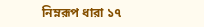নিম্নরূপ ধারা ১৭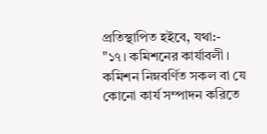প্রতিস্থাপিত হইবে, যথা:-
"১৭। কমিশনের কার্যাবলী। কমিশন নিম্নবর্ণিত সকল বা যে কোনো কার্য সম্পাদন করিতে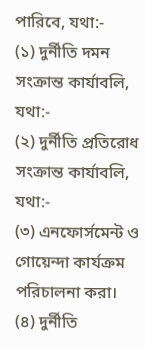পারিবে, যথা:-
(১) দুর্নীতি দমন সংক্রান্ত কার্যাবলি, যথা:-
(২) দুর্নীতি প্রতিরোধ সংক্রান্ত কার্যাবলি, যথা:-
(৩) এনফোর্সমেন্ট ও গোয়েন্দা কার্যক্রম পরিচালনা করা।
(৪) দুর্নীতি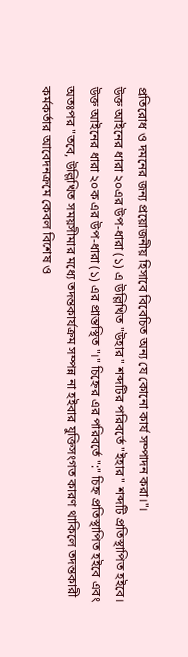প্রতিরোধ ও দমনের জন্য প্রয়োজনীয় হিসাবে বিবেচিত অন্য যে কোনো কার্য সম্পাদন করা।"।
উক্ত আইনের ধারা ২০এর উপ-ধারা (১) এ উল্লিখিত "উহার" শব্দটির পরিবর্তে "ইহার" শব্দটি প্রতিস্থাপিত হইবে।
উক্ত আইনের ধারা ২০ক এর উপ-ধারা (১) এর প্রান্তস্থিত "।" চিহ্নের এর পরিবর্তে ":" চিহ্ন প্রতিস্থাপিত হইবে এবং অতঃপর "তবে, উল্লিখিত সময়সীমার মধ্যে তদন্তকার্যক্রম সম্পন্ন না হইবার যুক্তিসংগত কারণ থাকিলে তদন্তকারী কর্মকর্তার আবেদনক্রমে কেবল বিশেষ ও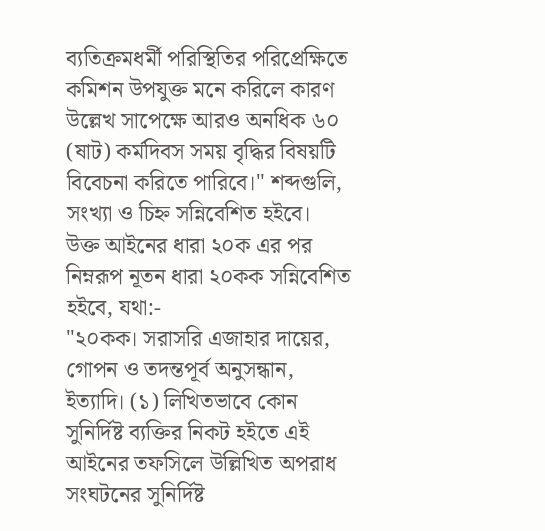ব্যতিক্রমধর্মী পরিস্থিতির পরিপ্রেক্ষিতে কমিশন উপযুক্ত মনে করিলে কারণ উল্লেখ সাপেক্ষে আরও অনধিক ৬০ (ষাট) কর্মদিবস সময় বৃদ্ধির বিষয়টি বিবেচনা করিতে পারিবে।" শব্দগুলি, সংখ্যা ও চিহ্ন সন্নিবেশিত হইবে।
উক্ত আইনের ধারা ২০ক এর পর নিম্নরূপ নূতন ধারা ২০কক সন্নিবেশিত হইবে, যথা:-
"২০কক। সরাসরি এজাহার দায়ের, গোপন ও তদন্তপূর্ব অনুসন্ধান, ইত্যাদি। (১) লিখিতভাবে কোন সুনির্দিষ্ট ব্যক্তির নিকট হইতে এই আইনের তফসিলে উল্লিখিত অপরাধ সংঘটনের সুনির্দিষ্ট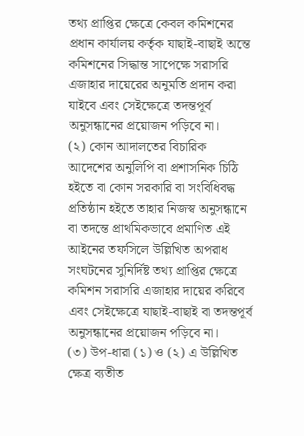তথ্য প্রাপ্তির ক্ষেত্রে কেবল কমিশনের প্রধান কার্যালয় কর্তৃক যাছাই-বাছাই অন্তে কমিশনের সিদ্ধান্ত সাপেক্ষে সরাসরি এজাহার দায়েরের অনুমতি প্রদান করা যাইবে এবং সেইক্ষেত্রে তদন্তপূর্ব অনুসন্ধানের প্রয়োজন পড়িবে না।
(২) কোন আদালতের বিচারিক আদেশের অনুলিপি বা প্রশাসনিক চিঠি হইতে বা কোন সরকারি বা সংবিধিবদ্ধ প্রতিষ্ঠান হইতে তাহার নিজস্ব অনুসন্ধানে বা তদন্তে প্রাথমিকভাবে প্রমাণিত এই আইনের তফসিলে উল্লিখিত অপরাধ সংঘটনের সুনির্দিষ্ট তথ্য প্রাপ্তির ক্ষেত্রে কমিশন সরাসরি এজাহার দায়ের করিবে এবং সেইক্ষেত্রে যাছাই-বাছাই বা তদন্তপূর্ব অনুসন্ধানের প্রয়োজন পড়িবে না।
(৩) উপ-ধারা (১) ও (২) এ উল্লিখিত ক্ষেত্র ব্যতীত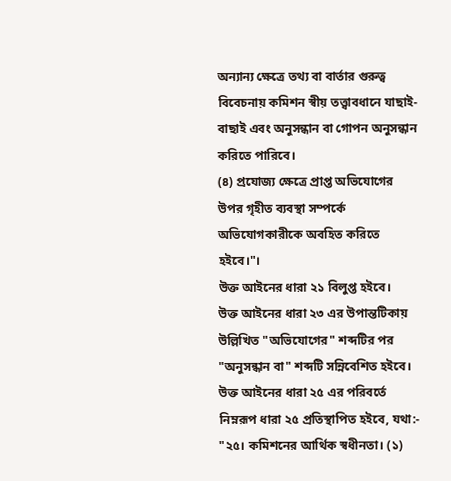অন্যান্য ক্ষেত্রে তথ্য বা বার্তার গুরুত্ব বিবেচনায় কমিশন স্বীয় তত্ত্বাবধানে যাছাই-বাছাই এবং অনুসন্ধান বা গোপন অনুসন্ধান করিতে পারিবে।
(৪) প্রযোজ্য ক্ষেত্রে প্রাপ্ত অভিযোগের উপর গৃহীত ব্যবস্থা সম্পর্কে অভিযোগকারীকে অবহিত করিতে হইবে।"।
উক্ত আইনের ধারা ২১ বিলুপ্ত হইবে।
উক্ত আইনের ধারা ২৩ এর উপান্তটিকায় উল্লিখিত "অভিযোগের" শব্দটির পর "অনুসন্ধান বা" শব্দটি সন্নিবেশিত হইবে।
উক্ত আইনের ধারা ২৫ এর পরিবর্তে নিম্নরূপ ধারা ২৫ প্রতিস্থাপিত হইবে, যথা:-
"২৫। কমিশনের আর্থিক স্বধীনতা। (১)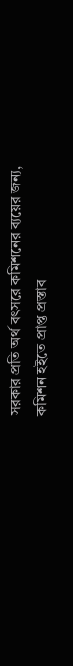সরকার প্রতি অর্থ বৎসরে কমিশনের ব্যয়ের জন্য, কমিশন হইতে প্রাপ্ত প্রস্তাব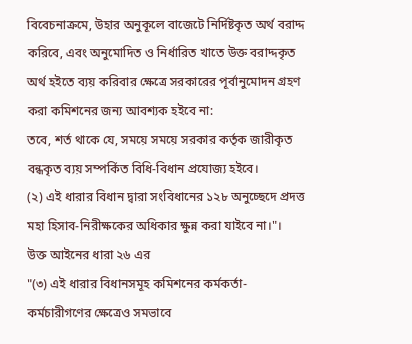বিবেচনাক্রমে, উহার অনুকূলে বাজেটে নির্দিষ্টকৃত অর্থ বরাদ্দ করিবে, এবং অনুমোদিত ও নির্ধারিত খাতে উক্ত বরাদ্দকৃত অর্থ হইতে ব্যয় করিবার ক্ষেত্রে সরকারের পূর্বানুমোদন গ্রহণ করা কমিশনের জন্য আবশ্যক হইবে না:
তবে, শর্ত থাকে যে, সময়ে সময়ে সরকার কর্তৃক জারীকৃত বন্ধকৃত ব্যয় সম্পর্কিত বিধি-বিধান প্রযোজ্য হইবে।
(২) এই ধারার বিধান দ্বারা সংবিধানের ১২৮ অনুচ্ছেদে প্রদত্ত মহা হিসাব-নিরীক্ষকের অধিকার ক্ষুন্ন করা যাইবে না।"।
উক্ত আইনের ধারা ২৬ এর
"(৩) এই ধারার বিধানসমূহ কমিশনের কর্মকর্তা-কর্মচারীগণের ক্ষেত্রেও সমভাবে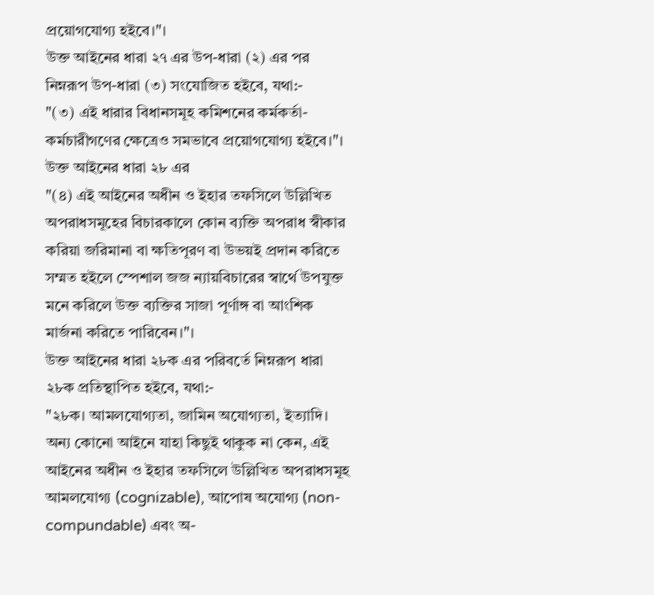প্রয়োগযোগ্য হইবে।"।
উক্ত আইনের ধারা ২৭ এর উপ-ধারা (২) এর পর নিম্নরূপ উপ-ধারা (৩) সংযোজিত হইবে, যথা:-
"(৩) এই ধারার বিধানসমূহ কমিশনের কর্মকর্তা-কর্মচারীগণের ক্ষেত্রেও সমভাবে প্রয়োগযোগ্য হইবে।"।
উক্ত আইনের ধারা ২৮ এর
"(৪) এই আইনের অধীন ও ইহার তফসিলে উল্লিখিত অপরাধসমূহের বিচারকালে কোন ব্যক্তি অপরাধ স্বীকার করিয়া জরিমানা বা ক্ষতিপূরণ বা উভয়ই প্রদান করিতে সম্মত হইলে স্পেশাল জজ ন্যায়বিচারের স্বার্থে উপযুক্ত মনে করিলে উক্ত ব্যক্তির সাজা পূর্ণাঙ্গ বা আংশিক মার্জনা করিতে পারিবেন।"।
উক্ত আইনের ধারা ২৮ক এর পরিবর্তে নিম্নরূপ ধারা ২৮ক প্রতিস্থাপিত হইবে, যথা:-
"২৮ক। আমলযোগ্যতা, জামিন অযোগ্যতা, ইত্যাদি। অন্য কোনো আইনে যাহা কিছুই থাকুক না কেন, এই আইনের অধীন ও ইহার তফসিলে উল্লিখিত অপরাধসমূহ আমলযোগ্য (cognizable), আপোষ অযোগ্য (non-compundable) এবং অ-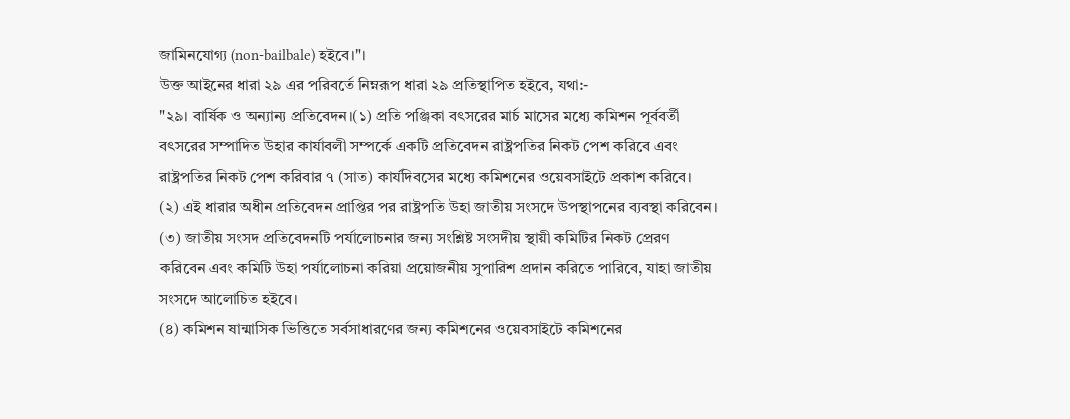জামিনযোগ্য (non-bailbale) হইবে।"।
উক্ত আইনের ধারা ২৯ এর পরিবর্তে নিম্নরূপ ধারা ২৯ প্রতিস্থাপিত হইবে, যথা:-
"২৯। বার্ষিক ও অন্যান্য প্রতিবেদন।(১) প্রতি পঞ্জিকা বৎসরের মার্চ মাসের মধ্যে কমিশন পূর্ববর্তী বৎসরের সম্পাদিত উহার কার্যাবলী সম্পর্কে একটি প্রতিবেদন রাষ্ট্রপতির নিকট পেশ করিবে এবং রাষ্ট্রপতির নিকট পেশ করিবার ৭ (সাত) কার্যদিবসের মধ্যে কমিশনের ওয়েবসাইটে প্রকাশ করিবে।
(২) এই ধারার অধীন প্রতিবেদন প্রাপ্তির পর রাষ্ট্রপতি উহা জাতীয় সংসদে উপস্থাপনের ব্যবস্থা করিবেন।
(৩) জাতীয় সংসদ প্রতিবেদনটি পর্যালোচনার জন্য সংশ্লিষ্ট সংসদীয় স্থায়ী কমিটির নিকট প্রেরণ করিবেন এবং কমিটি উহা পর্যালোচনা করিয়া প্রয়োজনীয় সুপারিশ প্রদান করিতে পারিবে, যাহা জাতীয় সংসদে আলোচিত হইবে।
(৪) কমিশন ষান্মাসিক ভিত্তিতে সর্বসাধারণের জন্য কমিশনের ওয়েবসাইটে কমিশনের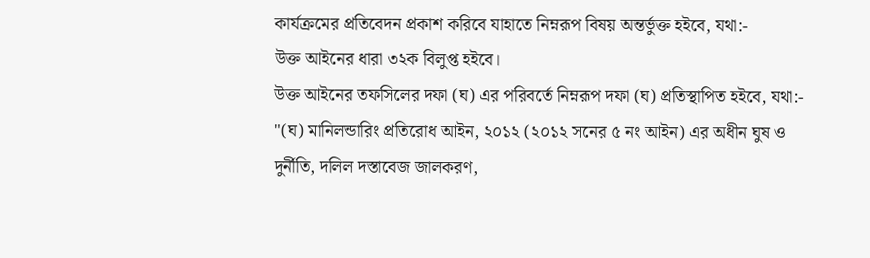কার্যক্রমের প্রতিবেদন প্রকাশ করিবে যাহাতে নিম্নরূপ বিষয় অন্তর্ভুক্ত হইবে, যথা:-
উক্ত আইনের ধারা ৩২ক বিলুপ্ত হইবে।
উক্ত আইনের তফসিলের দফা (ঘ) এর পরিবর্তে নিম্নরূপ দফা (ঘ) প্রতিস্থাপিত হইবে, যথা:-
"(ঘ) মানিলন্ডারিং প্রতিরোধ আইন, ২০১২ (২০১২ সনের ৫ নং আইন) এর অধীন ঘুষ ও দুর্নীতি, দলিল দস্তাবেজ জালকরণ,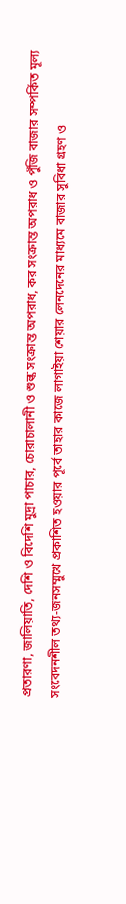প্রতারণা, জালিয়াতি, দেশি ও বিদেশি মুদ্রা পাচার, চোরাচালানী ও শুল্ক সংক্রান্ত অপরাধ, কর সংক্রান্ত অপরাধ ও পুঁজি বাজার সম্পর্কিত মূল্য সংবেদনশীল তথ্য-জনসম্মুখে প্রকাশিত হওয়ার পূর্বে তাহার কাজে লাগাইয়া শেয়ার লেনদেনের মাধ্যমে বাজার সুবিধা গ্রহণ ও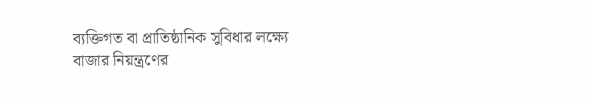ব্যক্তিগত বা প্রাতিষ্ঠানিক সুবিধার লক্ষ্যে বাজার নিয়ন্ত্রণের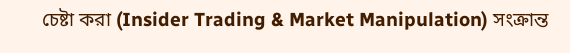চেষ্টা করা (Insider Trading & Market Manipulation) সংক্রান্ত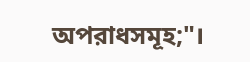অপরাধসমূহ;"।